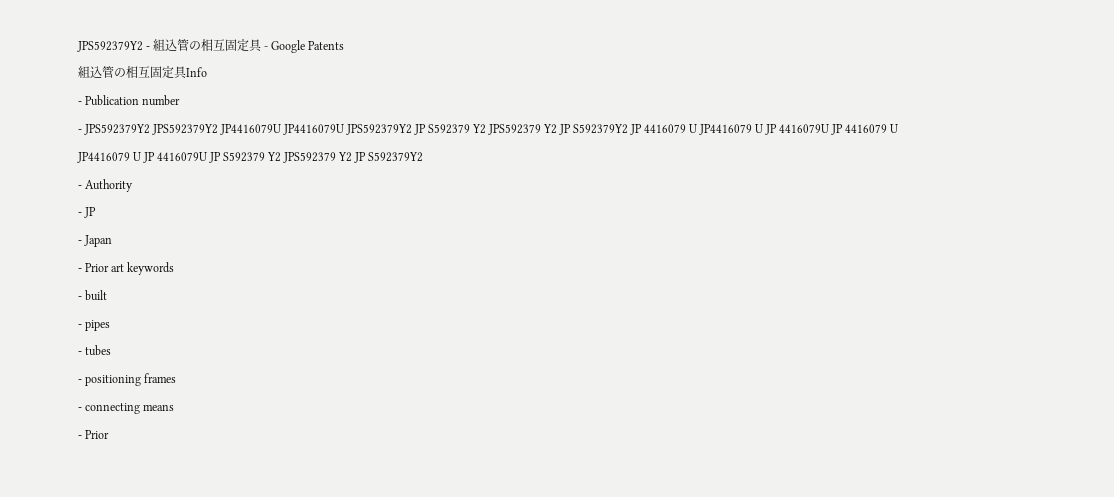JPS592379Y2 - 組込管の相互固定具 - Google Patents
組込管の相互固定具Info
- Publication number
- JPS592379Y2 JPS592379Y2 JP4416079U JP4416079U JPS592379Y2 JP S592379 Y2 JPS592379 Y2 JP S592379Y2 JP 4416079 U JP4416079 U JP 4416079U JP 4416079 U JP4416079 U JP 4416079U JP S592379 Y2 JPS592379 Y2 JP S592379Y2
- Authority
- JP
- Japan
- Prior art keywords
- built
- pipes
- tubes
- positioning frames
- connecting means
- Prior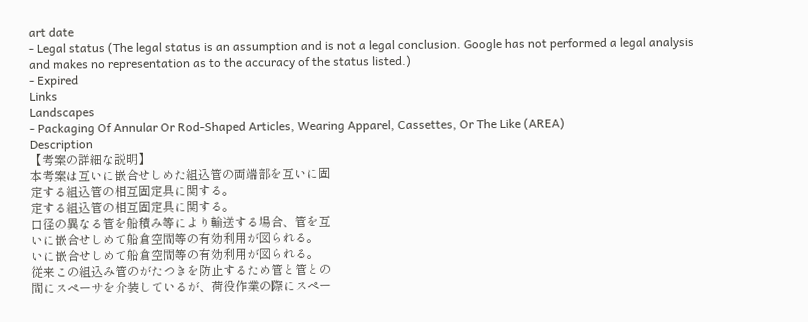art date
- Legal status (The legal status is an assumption and is not a legal conclusion. Google has not performed a legal analysis and makes no representation as to the accuracy of the status listed.)
- Expired
Links
Landscapes
- Packaging Of Annular Or Rod-Shaped Articles, Wearing Apparel, Cassettes, Or The Like (AREA)
Description
【考案の詳細な説明】
本考案は互いに嵌合せしめた組込管の両端部を互いに固
定する組込管の相互固定具に関する。
定する組込管の相互固定具に関する。
口径の異なる管を船積み等により輸送する場合、管を互
いに嵌合せしめて船倉空間等の有効利用が図られる。
いに嵌合せしめて船倉空間等の有効利用が図られる。
従来この組込み管のがたつきを防止するため管と管との
間にスペーサを介装しているが、荷役作業の際にスペー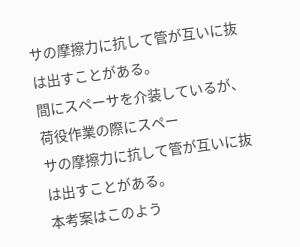サの摩擦力に抗して管が互いに抜は出すことがある。
間にスペーサを介装しているが、荷役作業の際にスペー
サの摩擦力に抗して管が互いに抜は出すことがある。
本考案はこのよう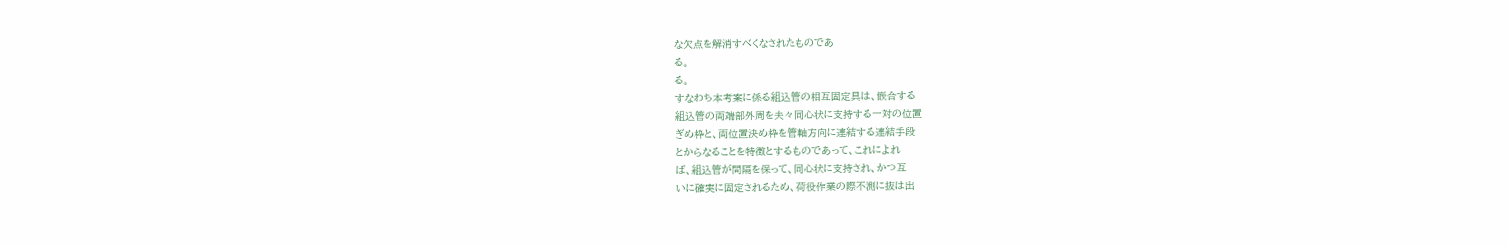な欠点を解消すべくなされたものであ
る。
る。
すなわち本考案に係る組込管の相互固定具は、嵌合する
組込管の両端部外周を夫々同心状に支持する一対の位置
ぎめ枠と、両位置決め枠を管軸方向に連結する連結手段
とからなることを特徴とするものであって、これによれ
ば、組込管が間隔を保って、同心状に支持され、かつ互
いに確実に固定されるため、荷役作業の際不測に抜は出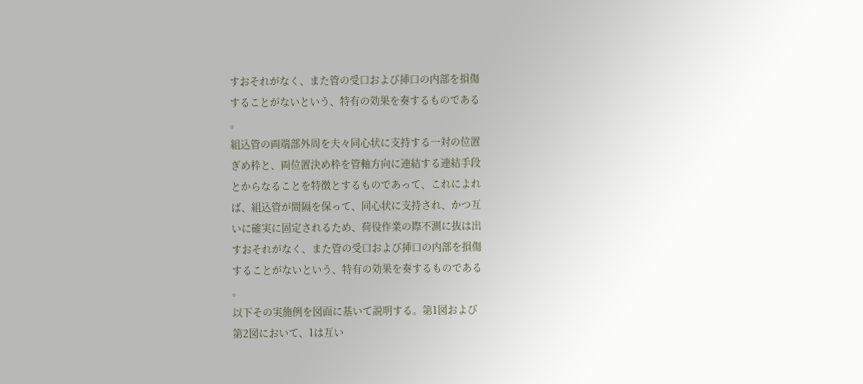すおそれがなく、また管の受口および挿口の内部を損傷
することがないという、特有の効果を奏するものである
。
組込管の両端部外周を夫々同心状に支持する一対の位置
ぎめ枠と、両位置決め枠を管軸方向に連結する連結手段
とからなることを特徴とするものであって、これによれ
ば、組込管が間隔を保って、同心状に支持され、かつ互
いに確実に固定されるため、荷役作業の際不測に抜は出
すおそれがなく、また管の受口および挿口の内部を損傷
することがないという、特有の効果を奏するものである
。
以下その実施例を図面に基いて説明する。第1図および
第2図において、1は互い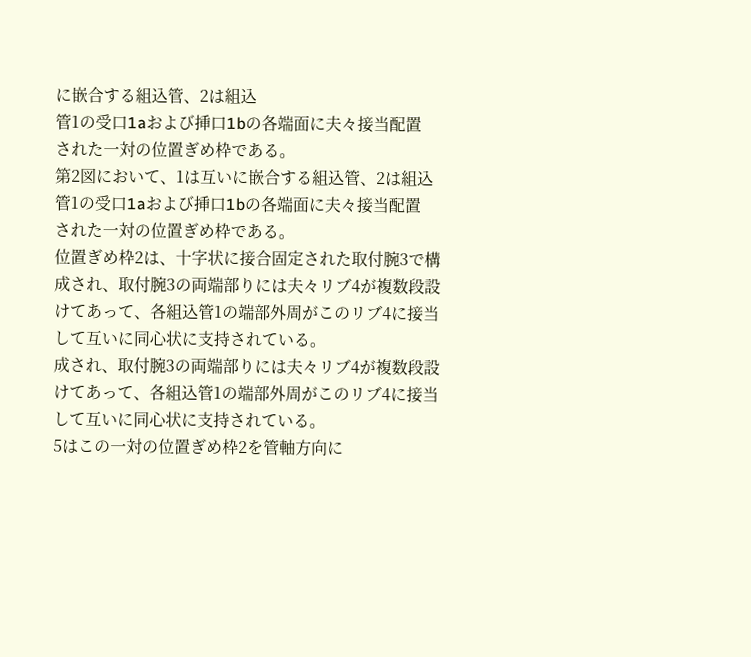に嵌合する組込管、2は組込
管1の受口1aおよび挿口1bの各端面に夫々接当配置
された一対の位置ぎめ枠である。
第2図において、1は互いに嵌合する組込管、2は組込
管1の受口1aおよび挿口1bの各端面に夫々接当配置
された一対の位置ぎめ枠である。
位置ぎめ枠2は、十字状に接合固定された取付腕3で構
成され、取付腕3の両端部りには夫々リブ4が複数段設
けてあって、各組込管1の端部外周がこのリブ4に接当
して互いに同心状に支持されている。
成され、取付腕3の両端部りには夫々リブ4が複数段設
けてあって、各組込管1の端部外周がこのリブ4に接当
して互いに同心状に支持されている。
5はこの一対の位置ぎめ枠2を管軸方向に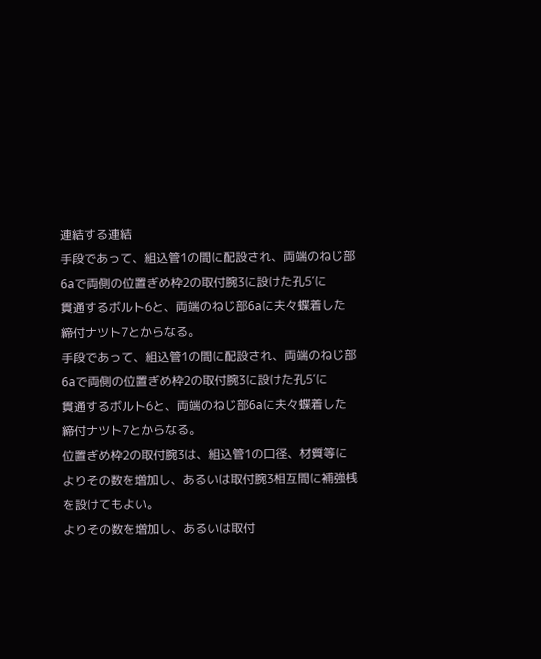連結する連結
手段であって、組込管1の間に配設され、両端のねじ部
6aで両側の位置ぎめ枠2の取付腕3に設けた孔5′に
貫通するボルト6と、両端のねじ部6aに夫々蝶着した
締付ナツト7とからなる。
手段であって、組込管1の間に配設され、両端のねじ部
6aで両側の位置ぎめ枠2の取付腕3に設けた孔5′に
貫通するボルト6と、両端のねじ部6aに夫々蝶着した
締付ナツト7とからなる。
位置ぎめ枠2の取付腕3は、組込管1の口径、材質等に
よりその数を増加し、あるいは取付腕3相互間に補強桟
を設けてもよい。
よりその数を増加し、あるいは取付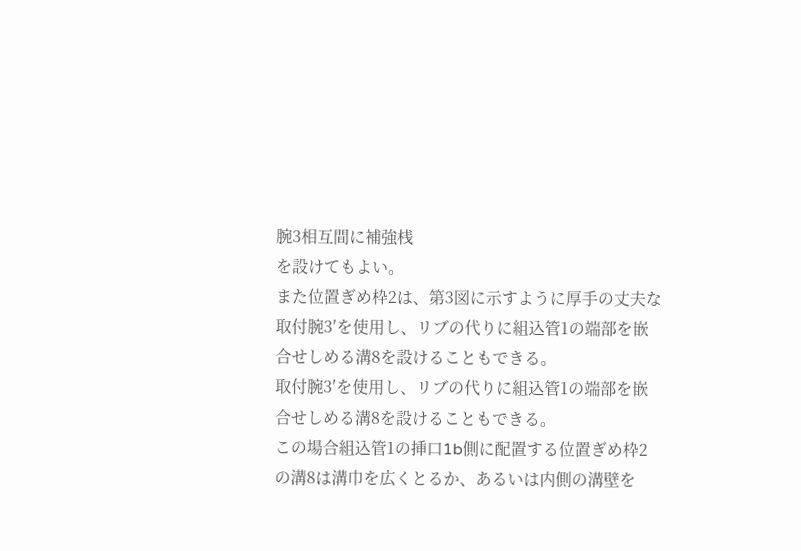腕3相互間に補強桟
を設けてもよい。
また位置ぎめ枠2は、第3図に示すように厚手の丈夫な
取付腕3′を使用し、リブの代りに組込管1の端部を嵌
合せしめる溝8を設けることもできる。
取付腕3′を使用し、リブの代りに組込管1の端部を嵌
合せしめる溝8を設けることもできる。
この場合組込管1の挿口1b側に配置する位置ぎめ枠2
の溝8は溝巾を広くとるか、あるいは内側の溝壁を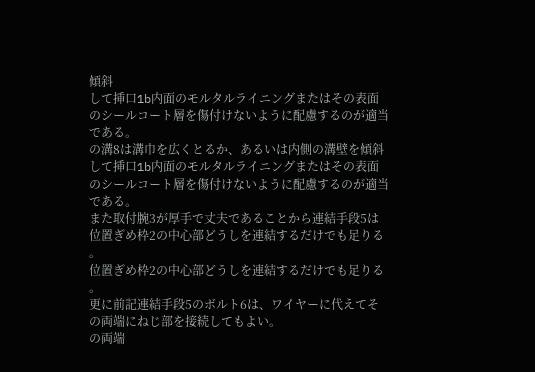傾斜
して挿口1b内面のモルタルライニングまたはその表面
のシールコート層を傷付けないように配慮するのが適当
である。
の溝8は溝巾を広くとるか、あるいは内側の溝壁を傾斜
して挿口1b内面のモルタルライニングまたはその表面
のシールコート層を傷付けないように配慮するのが適当
である。
また取付腕3が厚手で丈夫であることから連結手段5は
位置ぎめ枠2の中心部どうしを連結するだけでも足りる
。
位置ぎめ枠2の中心部どうしを連結するだけでも足りる
。
更に前記連結手段5のボルト6は、ワイヤーに代えてそ
の両端にねじ部を接続してもよい。
の両端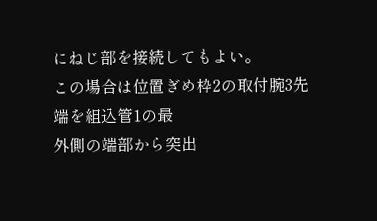にねじ部を接続してもよい。
この場合は位置ぎめ枠2の取付腕3先端を組込管1の最
外側の端部から突出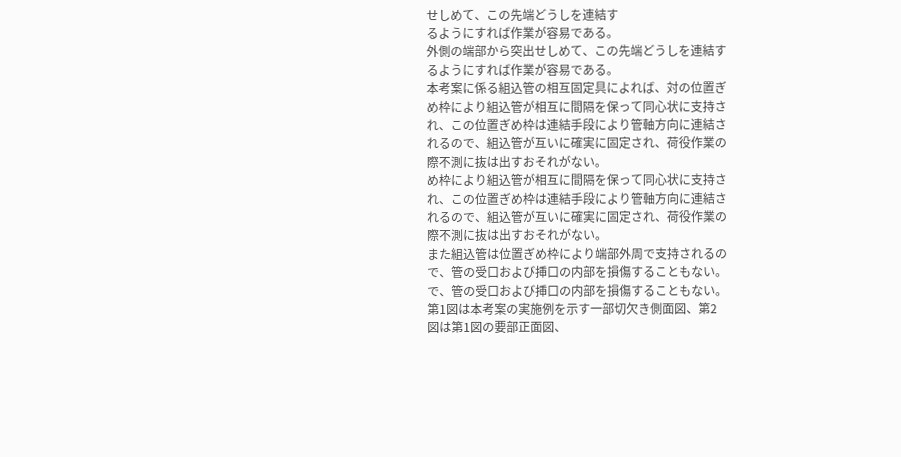せしめて、この先端どうしを連結す
るようにすれば作業が容易である。
外側の端部から突出せしめて、この先端どうしを連結す
るようにすれば作業が容易である。
本考案に係る組込管の相互固定具によれば、対の位置ぎ
め枠により組込管が相互に間隔を保って同心状に支持さ
れ、この位置ぎめ枠は連結手段により管軸方向に連結さ
れるので、組込管が互いに確実に固定され、荷役作業の
際不測に抜は出すおそれがない。
め枠により組込管が相互に間隔を保って同心状に支持さ
れ、この位置ぎめ枠は連結手段により管軸方向に連結さ
れるので、組込管が互いに確実に固定され、荷役作業の
際不測に抜は出すおそれがない。
また組込管は位置ぎめ枠により端部外周で支持されるの
で、管の受口および挿口の内部を損傷することもない。
で、管の受口および挿口の内部を損傷することもない。
第1図は本考案の実施例を示す一部切欠き側面図、第2
図は第1図の要部正面図、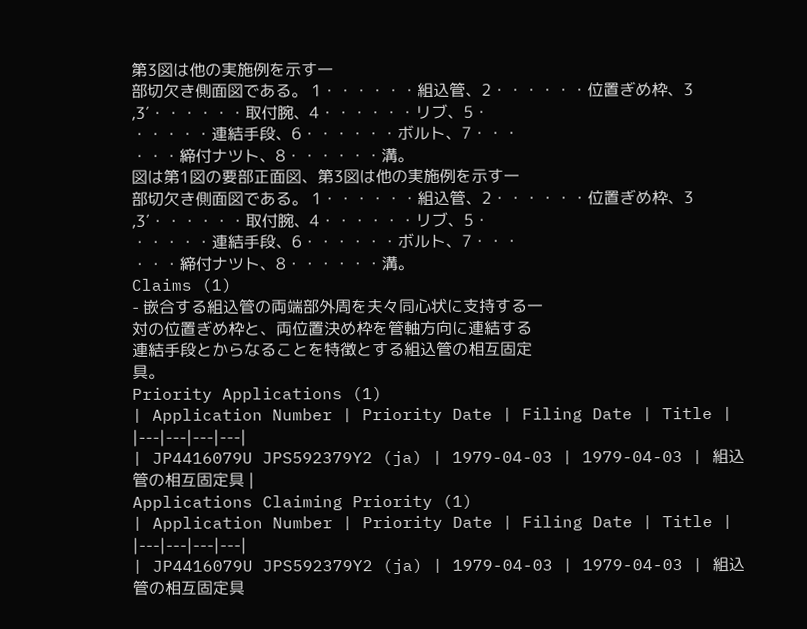第3図は他の実施例を示す一
部切欠き側面図である。 1・・・・・・組込管、2・・・・・・位置ぎめ枠、3
,3′・・・・・・取付腕、4・・・・・・リブ、5・
・・・・・連結手段、6・・・・・・ボルト、7・・・
・・・締付ナツト、8・・・・・・溝。
図は第1図の要部正面図、第3図は他の実施例を示す一
部切欠き側面図である。 1・・・・・・組込管、2・・・・・・位置ぎめ枠、3
,3′・・・・・・取付腕、4・・・・・・リブ、5・
・・・・・連結手段、6・・・・・・ボルト、7・・・
・・・締付ナツト、8・・・・・・溝。
Claims (1)
- 嵌合する組込管の両端部外周を夫々同心状に支持する一
対の位置ぎめ枠と、両位置決め枠を管軸方向に連結する
連結手段とからなることを特徴とする組込管の相互固定
具。
Priority Applications (1)
| Application Number | Priority Date | Filing Date | Title |
|---|---|---|---|
| JP4416079U JPS592379Y2 (ja) | 1979-04-03 | 1979-04-03 | 組込管の相互固定具 |
Applications Claiming Priority (1)
| Application Number | Priority Date | Filing Date | Title |
|---|---|---|---|
| JP4416079U JPS592379Y2 (ja) | 1979-04-03 | 1979-04-03 | 組込管の相互固定具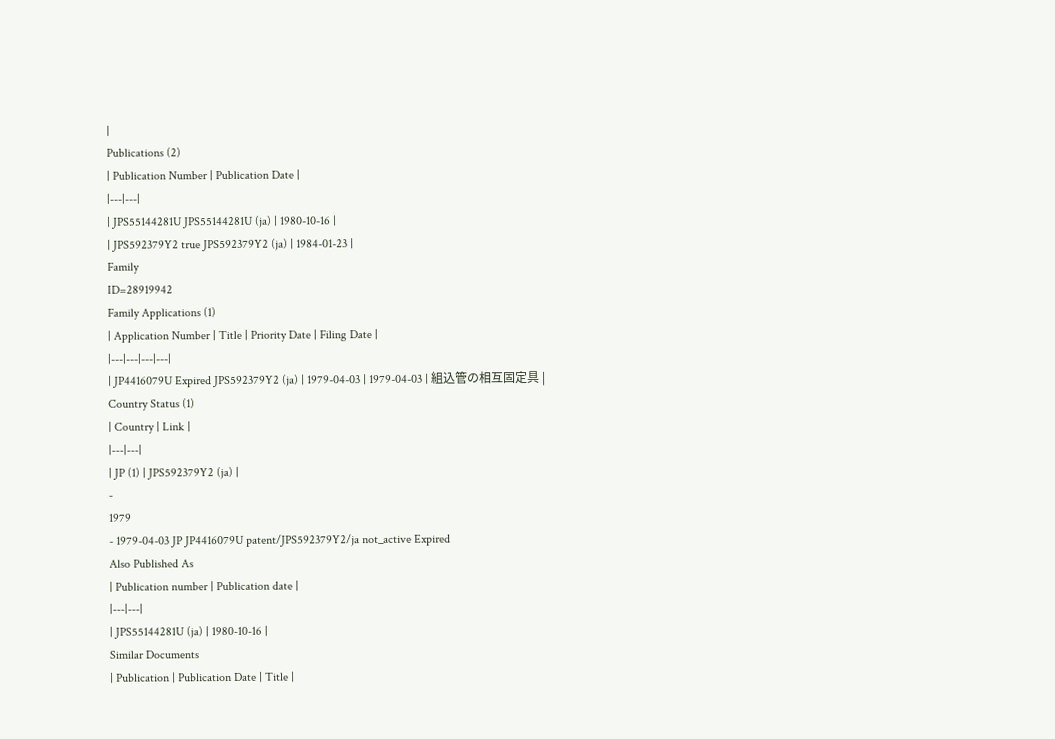|
Publications (2)
| Publication Number | Publication Date |
|---|---|
| JPS55144281U JPS55144281U (ja) | 1980-10-16 |
| JPS592379Y2 true JPS592379Y2 (ja) | 1984-01-23 |
Family
ID=28919942
Family Applications (1)
| Application Number | Title | Priority Date | Filing Date |
|---|---|---|---|
| JP4416079U Expired JPS592379Y2 (ja) | 1979-04-03 | 1979-04-03 | 組込管の相互固定具 |
Country Status (1)
| Country | Link |
|---|---|
| JP (1) | JPS592379Y2 (ja) |
-
1979
- 1979-04-03 JP JP4416079U patent/JPS592379Y2/ja not_active Expired
Also Published As
| Publication number | Publication date |
|---|---|
| JPS55144281U (ja) | 1980-10-16 |
Similar Documents
| Publication | Publication Date | Title |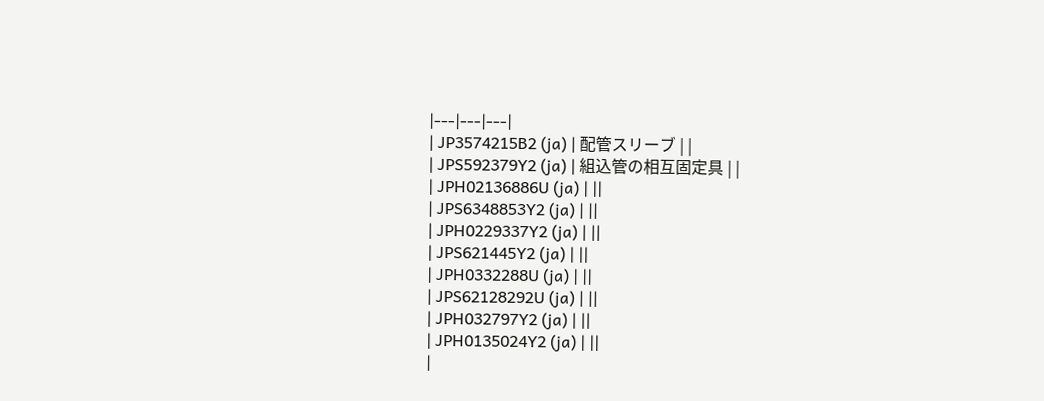|---|---|---|
| JP3574215B2 (ja) | 配管スリーブ | |
| JPS592379Y2 (ja) | 組込管の相互固定具 | |
| JPH02136886U (ja) | ||
| JPS6348853Y2 (ja) | ||
| JPH0229337Y2 (ja) | ||
| JPS621445Y2 (ja) | ||
| JPH0332288U (ja) | ||
| JPS62128292U (ja) | ||
| JPH032797Y2 (ja) | ||
| JPH0135024Y2 (ja) | ||
|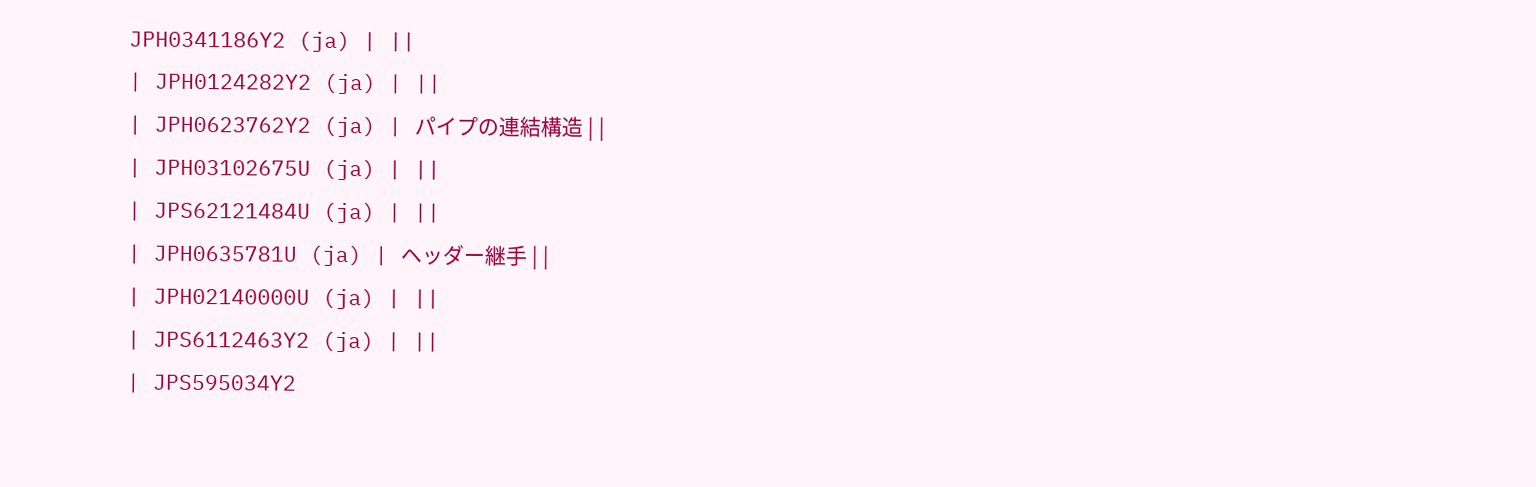JPH0341186Y2 (ja) | ||
| JPH0124282Y2 (ja) | ||
| JPH0623762Y2 (ja) | パイプの連結構造 | |
| JPH03102675U (ja) | ||
| JPS62121484U (ja) | ||
| JPH0635781U (ja) | ヘッダー継手 | |
| JPH02140000U (ja) | ||
| JPS6112463Y2 (ja) | ||
| JPS595034Y2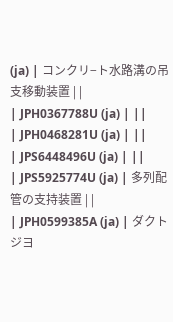(ja) | コンクリ−ト水路溝の吊支移動装置 | |
| JPH0367788U (ja) | ||
| JPH0468281U (ja) | ||
| JPS6448496U (ja) | ||
| JPS5925774U (ja) | 多列配管の支持装置 | |
| JPH0599385A (ja) | ダクトジヨ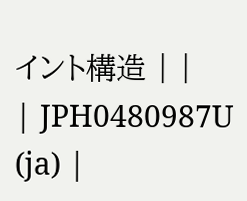イント構造 | |
| JPH0480987U (ja) |